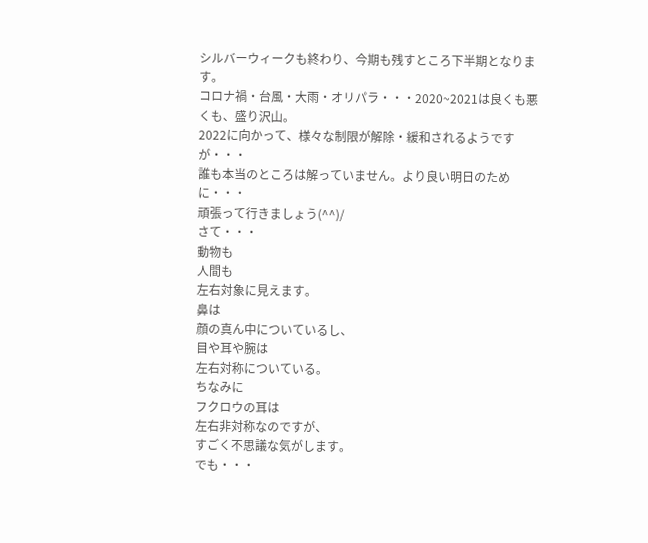シルバーウィークも終わり、今期も残すところ下半期となります。
コロナ禍・台風・大雨・オリパラ・・・2020~2021は良くも悪くも、盛り沢山。
2022に向かって、様々な制限が解除・緩和されるようですが・・・
誰も本当のところは解っていません。より良い明日のために・・・
頑張って行きましょう(^^)/
さて・・・
動物も
人間も
左右対象に見えます。
鼻は
顔の真ん中についているし、
目や耳や腕は
左右対称についている。
ちなみに
フクロウの耳は
左右非対称なのですが、
すごく不思議な気がします。
でも・・・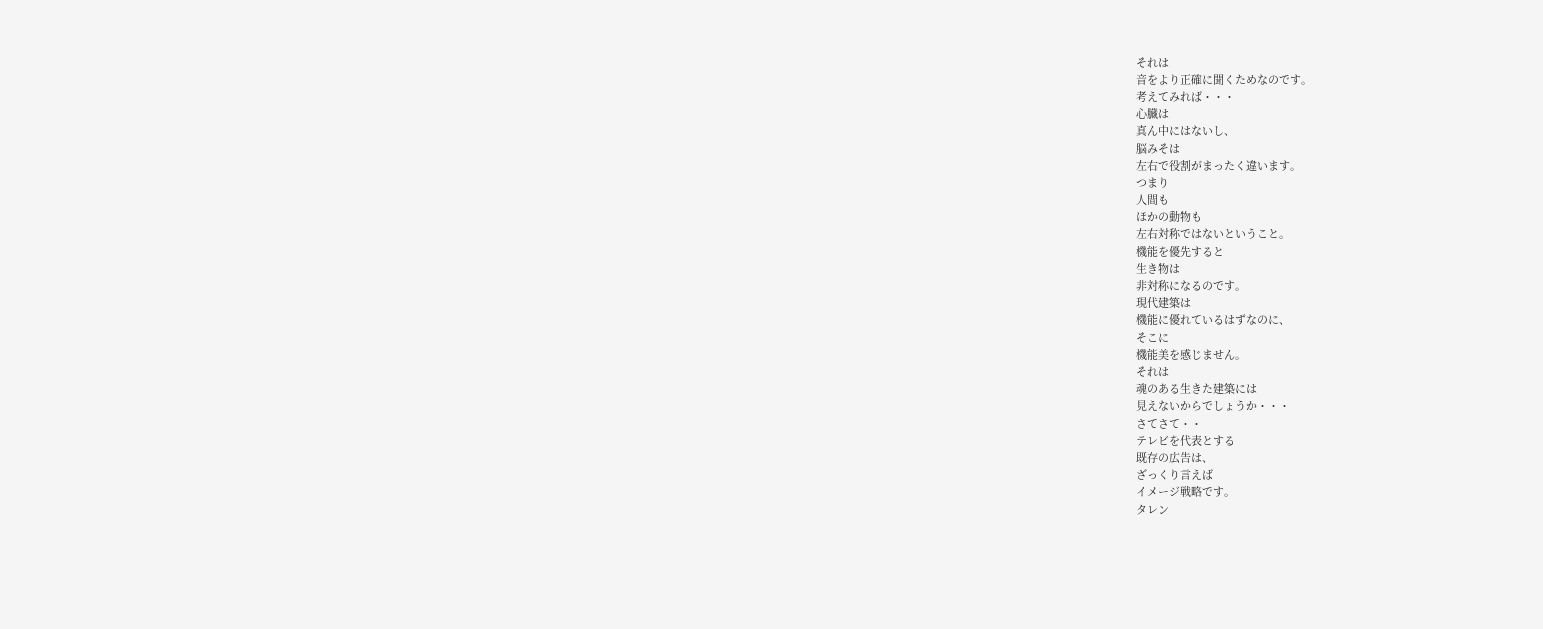それは
音をより正確に聞くためなのです。
考えてみれば・・・
心臓は
真ん中にはないし、
脳みそは
左右で役割がまったく違います。
つまり
人間も
ほかの動物も
左右対称ではないということ。
機能を優先すると
生き物は
非対称になるのです。
現代建築は
機能に優れているはずなのに、
そこに
機能美を感じません。
それは
魂のある生きた建築には
見えないからでしょうか・・・
さてさて・・
テレビを代表とする
既存の広告は、
ざっくり言えば
イメージ戦略です。
タレン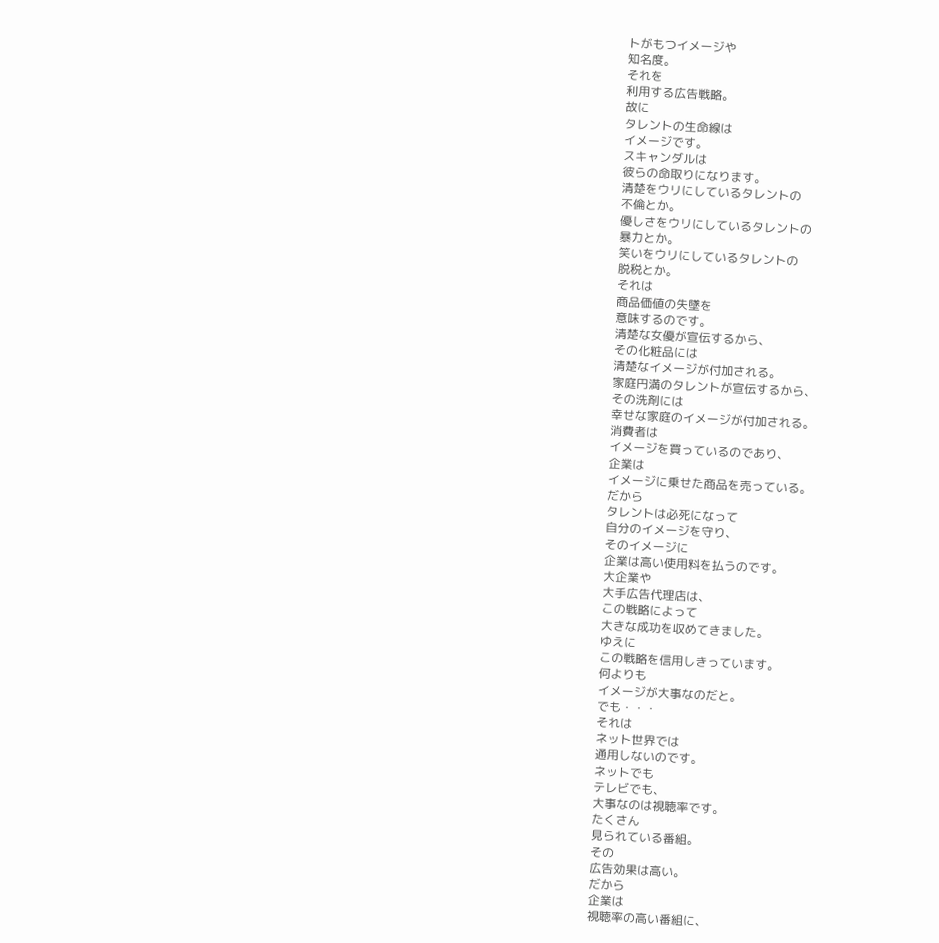トがもつイメージや
知名度。
それを
利用する広告戦略。
故に
タレントの生命線は
イメージです。
スキャンダルは
彼らの命取りになります。
清楚をウリにしているタレントの
不倫とか。
優しさをウリにしているタレントの
暴力とか。
笑いをウリにしているタレントの
脱税とか。
それは
商品価値の失墜を
意味するのです。
清楚な女優が宣伝するから、
その化粧品には
清楚なイメージが付加される。
家庭円満のタレントが宣伝するから、
その洗剤には
幸せな家庭のイメージが付加される。
消費者は
イメージを買っているのであり、
企業は
イメージに乗せた商品を売っている。
だから
タレントは必死になって
自分のイメージを守り、
そのイメージに
企業は高い使用料を払うのです。
大企業や
大手広告代理店は、
この戦略によって
大きな成功を収めてきました。
ゆえに
この戦略を信用しきっています。
何よりも
イメージが大事なのだと。
でも・・・
それは
ネット世界では
通用しないのです。
ネットでも
テレビでも、
大事なのは視聴率です。
たくさん
見られている番組。
その
広告効果は高い。
だから
企業は
視聴率の高い番組に、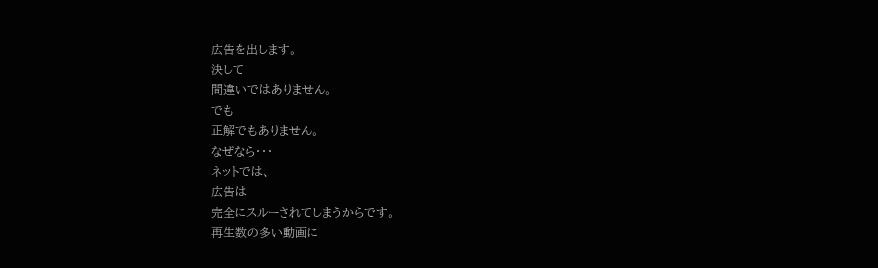広告を出します。
決して
間違いではありません。
でも
正解でもありません。
なぜなら・・・
ネットでは、
広告は
完全にスルーされてしまうからです。
再生数の多い動画に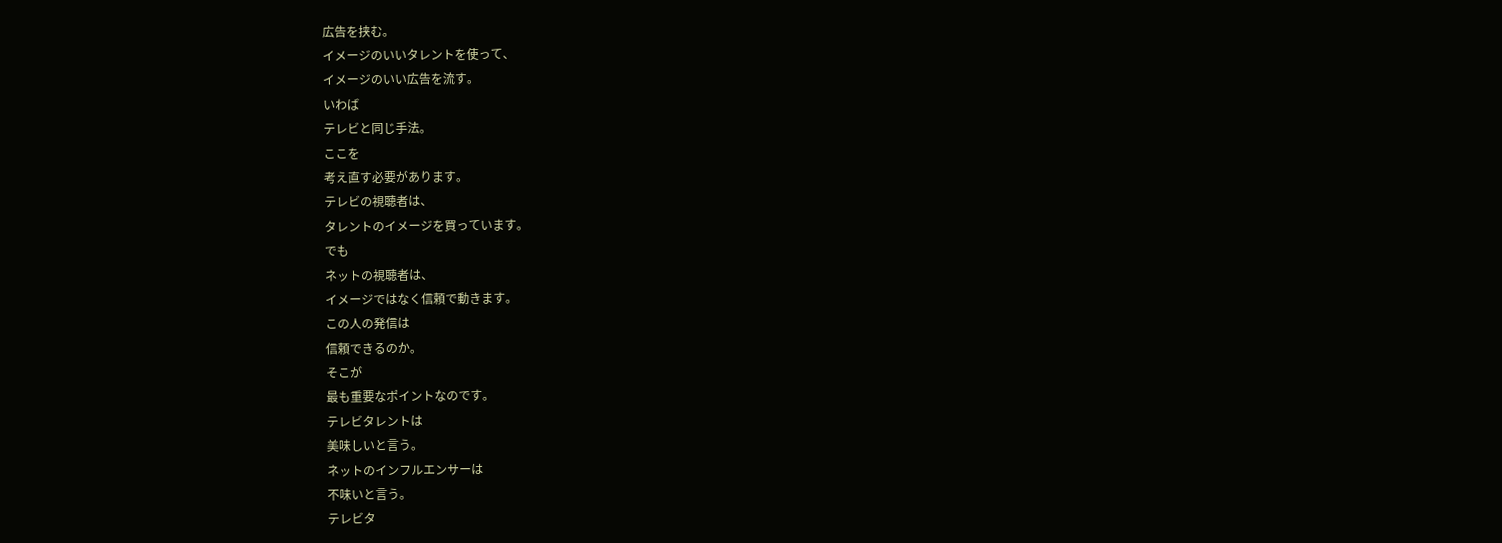広告を挟む。
イメージのいいタレントを使って、
イメージのいい広告を流す。
いわば
テレビと同じ手法。
ここを
考え直す必要があります。
テレビの視聴者は、
タレントのイメージを買っています。
でも
ネットの視聴者は、
イメージではなく信頼で動きます。
この人の発信は
信頼できるのか。
そこが
最も重要なポイントなのです。
テレビタレントは
美味しいと言う。
ネットのインフルエンサーは
不味いと言う。
テレビタ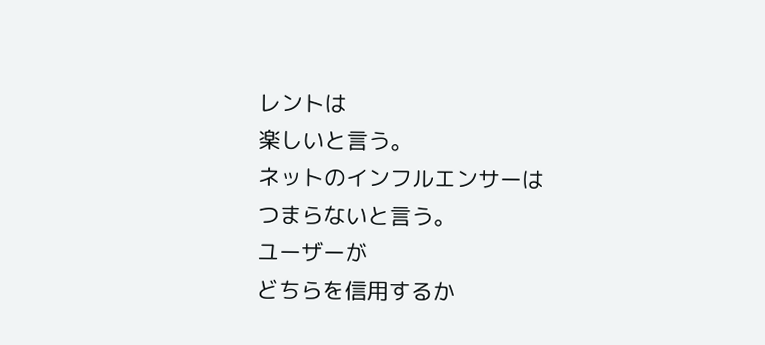レントは
楽しいと言う。
ネットのインフルエンサーは
つまらないと言う。
ユーザーが
どちらを信用するか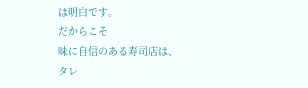は明白です。
だからこそ
味に自信のある寿司店は、
タレ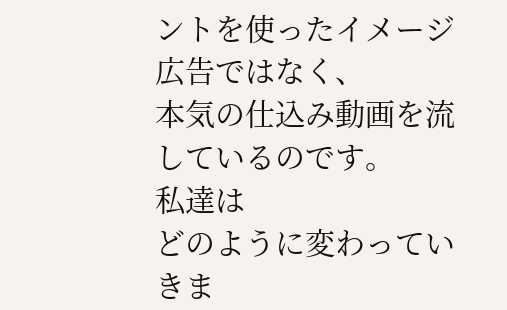ントを使ったイメージ広告ではなく、
本気の仕込み動画を流しているのです。
私達は
どのように変わっていきま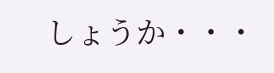しょうか・・・